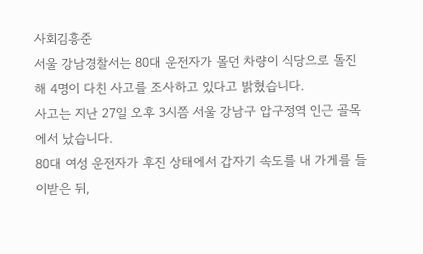사회김흥준
서울 강남경찰서는 80대 운전자가 몰던 차량이 식당으로 돌진해 4명이 다친 사고를 조사하고 있다고 밝혔습니다.
사고는 지난 27일 오후 3시쯤 서울 강남구 압구정역 인근 골목에서 났습니다.
80대 여성 운전자가 후진 상태에서 갑자기 속도를 내 가게를 들이받은 뒤,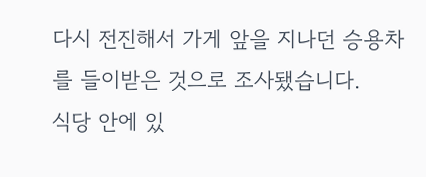다시 전진해서 가게 앞을 지나던 승용차를 들이받은 것으로 조사됐습니다.
식당 안에 있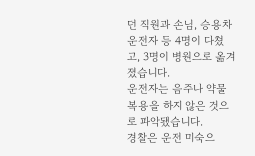던 직원과 손님, 승용차 운전자 등 4명이 다쳤고, 3명이 병원으로 옮겨졌습니다.
운전자는 음주나 약물 복용을 하지 않은 것으로 파악됐습니다.
경찰은 운전 미숙으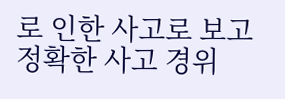로 인한 사고로 보고 정확한 사고 경위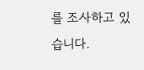를 조사하고 있습니다.